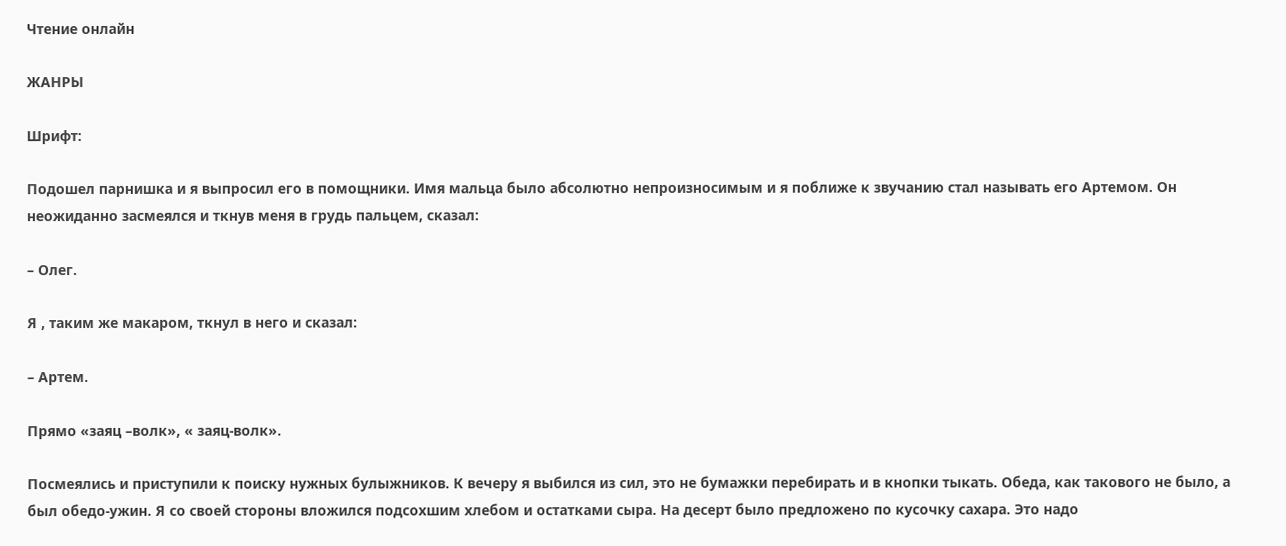Чтение онлайн

ЖАНРЫ

Шрифт:

Подошел парнишка и я выпросил его в помощники. Имя мальца было абсолютно непроизносимым и я поближе к звучанию стал называть его Артемом. Он неожиданно засмеялся и ткнув меня в грудь пальцем, сказал:

– Олег.

Я , таким же макаром, ткнул в него и сказал:

– Артем.

Прямо «заяц –волк», « заяц-волк».

Посмеялись и приступили к поиску нужных булыжников. К вечеру я выбился из сил, это не бумажки перебирать и в кнопки тыкать. Обеда, как такового не было, а был обедо-ужин. Я со своей стороны вложился подсохшим хлебом и остатками сыра. На десерт было предложено по кусочку сахара. Это надо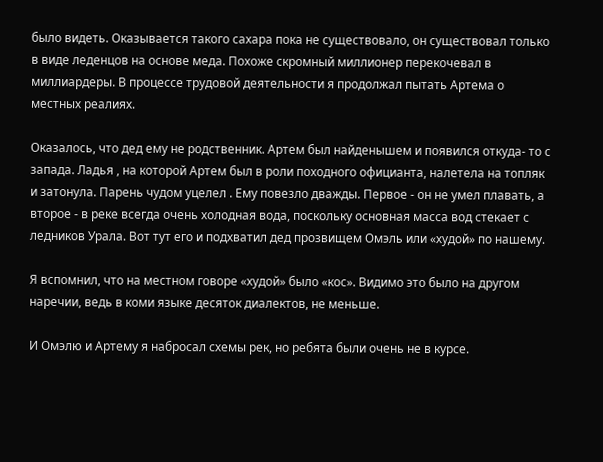было видеть. Оказывается такого сахара пока не существовало, он существовал только в виде леденцов на основе меда. Похоже скромный миллионер перекочевал в миллиардеры. В процессе трудовой деятельности я продолжал пытать Артема о местных реалиях.

Оказалось, что дед ему не родственник. Артем был найденышем и появился откуда- то с запада. Ладья , на которой Артем был в роли походного официанта, налетела на топляк и затонула. Парень чудом уцелел . Ему повезло дважды. Первое - он не умел плавать, а второе - в реке всегда очень холодная вода, поскольку основная масса вод стекает с ледников Урала. Вот тут его и подхватил дед прозвищем Омэль или «худой» по нашему.

Я вспомнил, что на местном говоре «худой» было «кос». Видимо это было на другом наречии, ведь в коми языке десяток диалектов, не меньше.

И Омэлю и Артему я набросал схемы рек, но ребята были очень не в курсе.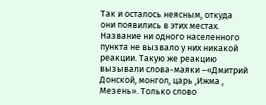Так и осталось неясным, откуда они появились в этих местах. Название ни одного населенного пункта не вызвало у них никакой реакции. Такую же реакцию вызывали слова-маяки –«Дмитрий Донской, монгол, царь ,Ижма , Мезень». Только слово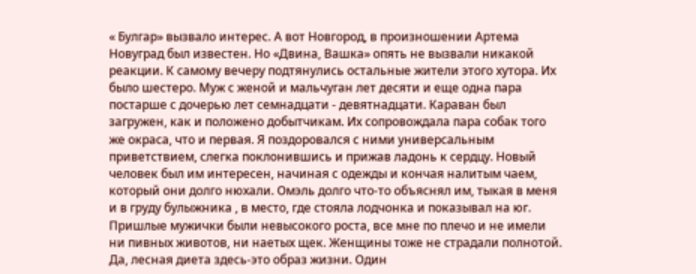« Булгар» вызвало интерес. А вот Новгород, в произношении Артема Новуград был известен. Но «Двина, Вашка» опять не вызвали никакой реакции. К самому вечеру подтянулись остальные жители этого хутора. Их было шестеро. Муж с женой и мальчуган лет десяти и еще одна пара постарше с дочерью лет семнадцати - девятнадцати. Караван был загружен, как и положено добытчикам. Их сопровождала пара собак того же окраса, что и первая. Я поздоровался с ними универсальным приветствием, слегка поклонившись и прижав ладонь к сердцу. Новый человек был им интересен, начиная с одежды и кончая налитым чаем, который они долго нюхали. Омэль долго что-то объяснял им, тыкая в меня и в груду булыжника , в место, где стояла лодчонка и показывал на юг. Пришлые мужички были невысокого роста, все мне по плечо и не имели ни пивных животов, ни наетых щек. Женщины тоже не страдали полнотой. Да, лесная диета здесь-это образ жизни. Один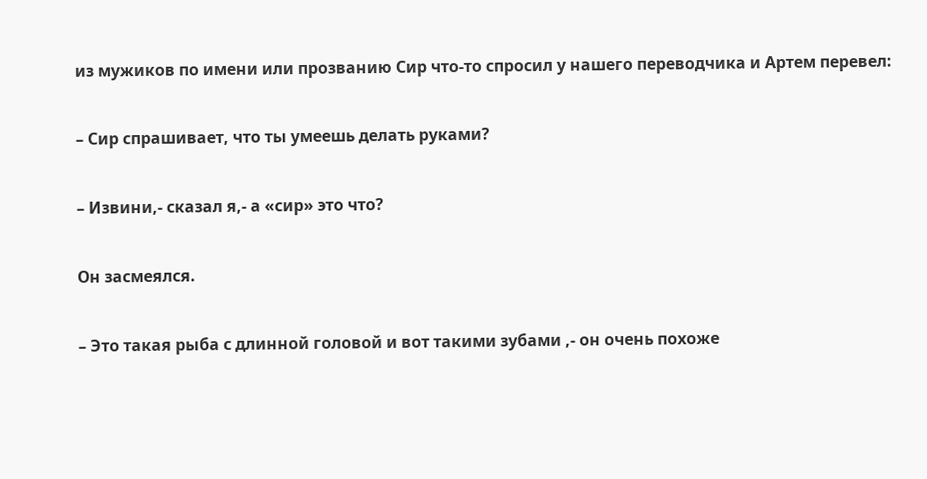из мужиков по имени или прозванию Сир что-то спросил у нашего переводчика и Артем перевел:

– Сир спрашивает, что ты умеешь делать руками?

– Извини,- сказал я,- а «сир» это что?

Он засмеялся.

– Это такая рыба с длинной головой и вот такими зубами ,- он очень похоже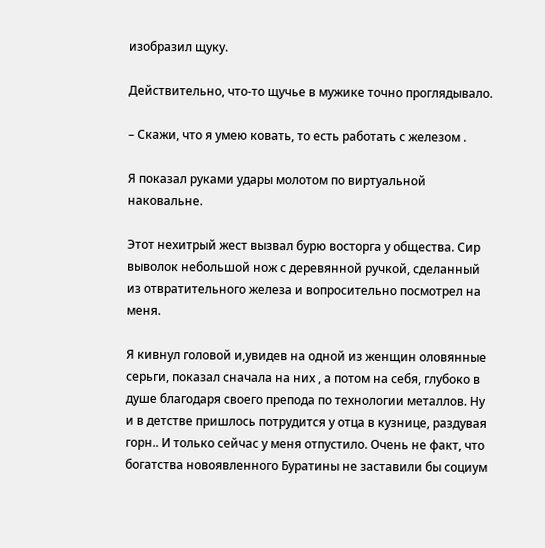изобразил щуку.

Действительно, что-то щучье в мужике точно проглядывало.

– Скажи, что я умею ковать, то есть работать с железом .

Я показал руками удары молотом по виртуальной наковальне.

Этот нехитрый жест вызвал бурю восторга у общества. Сир выволок небольшой нож с деревянной ручкой, сделанный из отвратительного железа и вопросительно посмотрел на меня.

Я кивнул головой и,увидев на одной из женщин оловянные серьги, показал сначала на них , а потом на себя, глубоко в душе благодаря своего препода по технологии металлов. Ну и в детстве пришлось потрудится у отца в кузнице, раздувая горн.. И только сейчас у меня отпустило. Очень не факт, что богатства новоявленного Буратины не заставили бы социум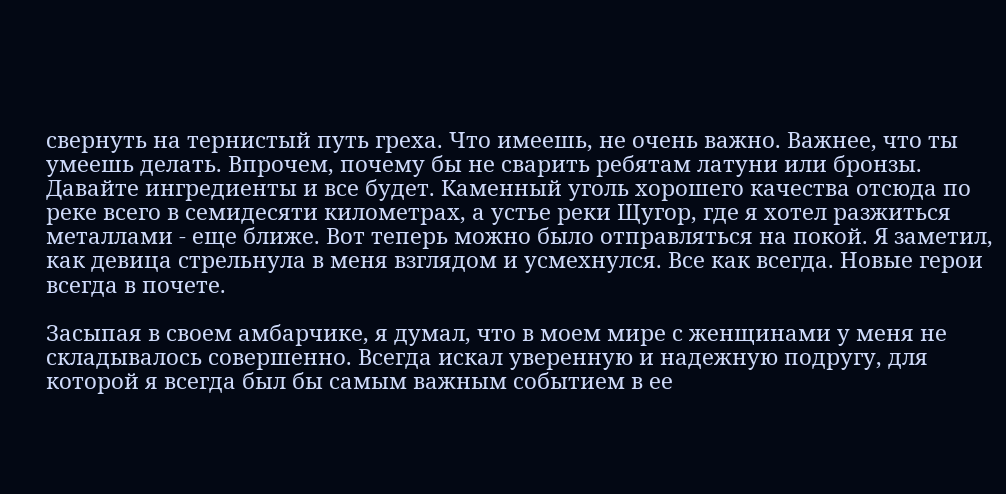свернуть на тернистый путь греха. Что имеешь, не очень важно. Важнее, что ты умеешь делать. Впрочем, почему бы не сварить ребятам латуни или бронзы. Давайте ингредиенты и все будет. Каменный уголь хорошего качества отсюда по реке всего в семидесяти километрах, а устье реки Щугор, где я хотел разжиться металлами - еще ближе. Вот теперь можно было отправляться на покой. Я заметил, как девица стрельнула в меня взглядом и усмехнулся. Все как всегда. Новые герои всегда в почете.

Засыпая в своем амбарчике, я думал, что в моем мире с женщинами у меня не складывалось совершенно. Всегда искал уверенную и надежную подругу, для которой я всегда был бы самым важным событием в ее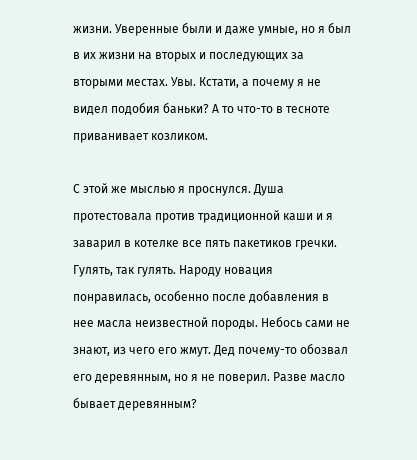жизни. Уверенные были и даже умные, но я был в их жизни на вторых и последующих за вторыми местах. Увы. Кстати, а почему я не видел подобия баньки? А то что-то в тесноте приванивает козликом.

С этой же мыслью я проснулся. Душа протестовала против традиционной каши и я заварил в котелке все пять пакетиков гречки. Гулять, так гулять. Народу новация понравилась, особенно после добавления в нее масла неизвестной породы. Небось сами не знают, из чего его жмут. Дед почему-то обозвал его деревянным, но я не поверил. Разве масло бывает деревянным?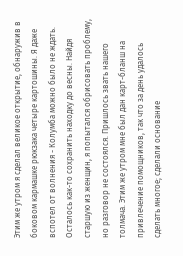Этим же утром я сделал великое открытие, обнаружив в боковом кармашке рюкзака четыре картошины. Я даже вспотел от волнения - Колумба можно было не ждать. Осталось как-то сохранить находку до весны. Найдя старшую из женщин, я попытался обрисовать проблему, но разговор не состоялся. Пришлось звать нашего толмача. Этим же утром мне был дан карт-бланш на привлечение помощников, так что за день удалось сделать многое; сделали основание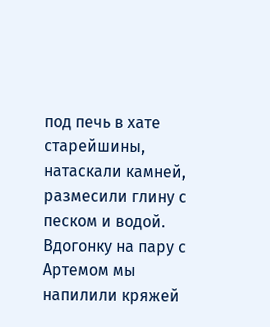под печь в хате старейшины, натаскали камней, размесили глину с песком и водой. Вдогонку на пару с Артемом мы напилили кряжей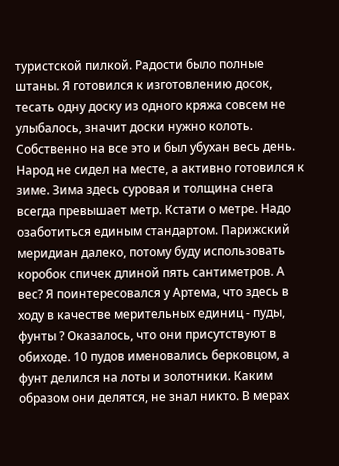туристской пилкой. Радости было полные штаны. Я готовился к изготовлению досок, тесать одну доску из одного кряжа совсем не улыбалось, значит доски нужно колоть. Собственно на все это и был убухан весь день. Народ не сидел на месте, а активно готовился к зиме. Зима здесь суровая и толщина снега всегда превышает метр. Кстати о метре. Надо озаботиться единым стандартом. Парижский меридиан далеко, потому буду использовать коробок спичек длиной пять сантиметров. А вес? Я поинтересовался у Артема, что здесь в ходу в качестве мерительных единиц - пуды, фунты ? Оказалось, что они присутствуют в обиходе. 10 пудов именовались берковцом, а фунт делился на лоты и золотники. Каким образом они делятся, не знал никто. В мерах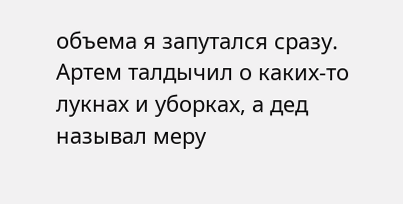объема я запутался сразу. Артем талдычил о каких-то лукнах и уборках, а дед называл меру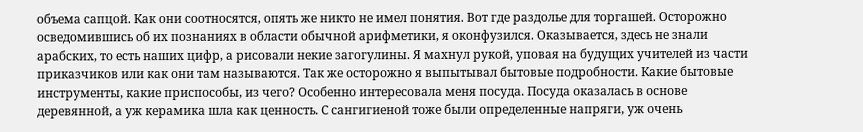объема сапцой. Как они соотносятся, опять же никто не имел понятия. Вот где раздолье для торгашей. Осторожно осведомившись об их познаниях в области обычной арифметики, я оконфузился. Оказывается, здесь не знали арабских, то есть наших цифр, а рисовали некие загогулины. Я махнул рукой, уповая на будущих учителей из части приказчиков или как они там называются. Так же осторожно я выпытывал бытовые подробности. Какие бытовые инструменты, какие приспособы, из чего? Особенно интересовала меня посуда. Посуда оказалась в основе деревянной, а уж керамика шла как ценность. С сангигиеной тоже были определенные напряги, уж очень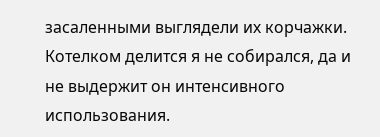засаленными выглядели их корчажки. Котелком делится я не собирался, да и не выдержит он интенсивного использования.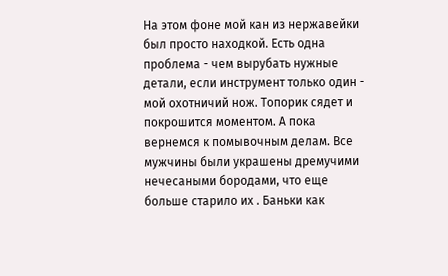На этом фоне мой кан из нержавейки был просто находкой. Есть одна проблема - чем вырубать нужные детали, если инструмент только один - мой охотничий нож. Топорик сядет и покрошится моментом. А пока вернемся к помывочным делам. Все мужчины были украшены дремучими нечесаными бородами, что еще больше старило их . Баньки как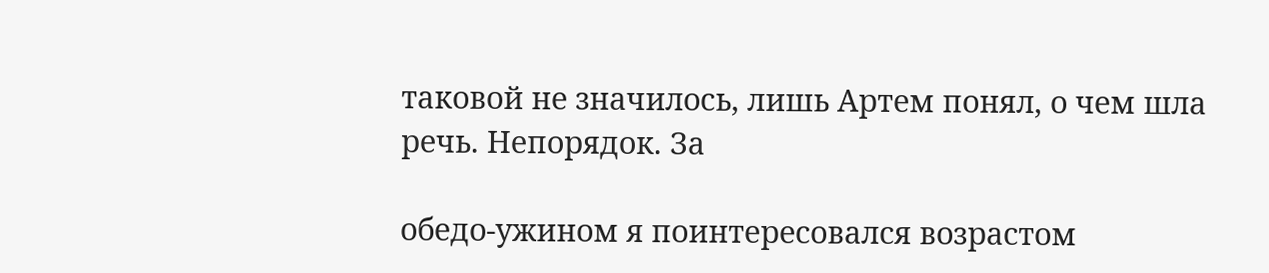таковой не значилось, лишь Артем понял, о чем шла речь. Непорядок. За

обедо-ужином я поинтересовался возрастом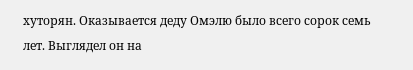хуторян. Оказывается деду Омэлю было всего сорок семь лет. Выглядел он на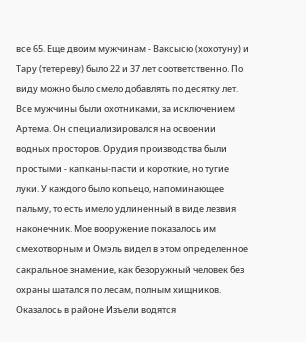все 65. Еще двоим мужчинам - Ваксысю (хохотуну) и Тару (тетереву) было 22 и 37 лет соответственно. По виду можно было смело добавлять по десятку лет. Все мужчины были охотниками, за исключением Артема. Он специализировался на освоении водных просторов. Орудия производства были простыми - капканы-пасти и короткие, но тугие луки. У каждого было копьецо, напоминающее пальму, то есть имело удлиненный в виде лезвия наконечник. Мое вооружение показалось им смехотворным и Омэль видел в этом определенное сакральное знамение, как безоружный человек без охраны шатался по лесам, полным хищников. Оказалось в районе Изъели водятся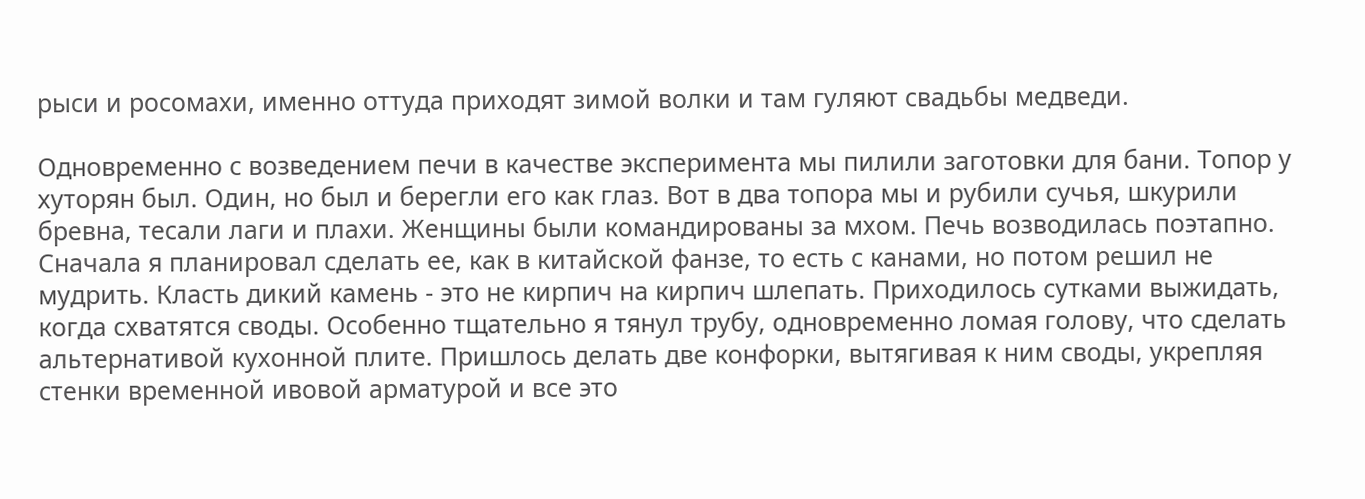рыси и росомахи, именно оттуда приходят зимой волки и там гуляют свадьбы медведи.

Одновременно с возведением печи в качестве эксперимента мы пилили заготовки для бани. Топор у хуторян был. Один, но был и берегли его как глаз. Вот в два топора мы и рубили сучья, шкурили бревна, тесали лаги и плахи. Женщины были командированы за мхом. Печь возводилась поэтапно. Сначала я планировал сделать ее, как в китайской фанзе, то есть с канами, но потом решил не мудрить. Класть дикий камень - это не кирпич на кирпич шлепать. Приходилось сутками выжидать, когда схватятся своды. Особенно тщательно я тянул трубу, одновременно ломая голову, что сделать альтернативой кухонной плите. Пришлось делать две конфорки, вытягивая к ним своды, укрепляя стенки временной ивовой арматурой и все это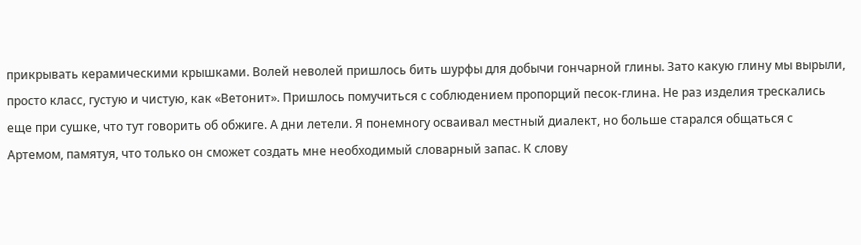прикрывать керамическими крышками. Волей неволей пришлось бить шурфы для добычи гончарной глины. Зато какую глину мы вырыли, просто класс, густую и чистую, как «Ветонит». Пришлось помучиться с соблюдением пропорций песок-глина. Не раз изделия трескались еще при сушке, что тут говорить об обжиге. А дни летели. Я понемногу осваивал местный диалект, но больше старался общаться с Артемом, памятуя, что только он сможет создать мне необходимый словарный запас. К слову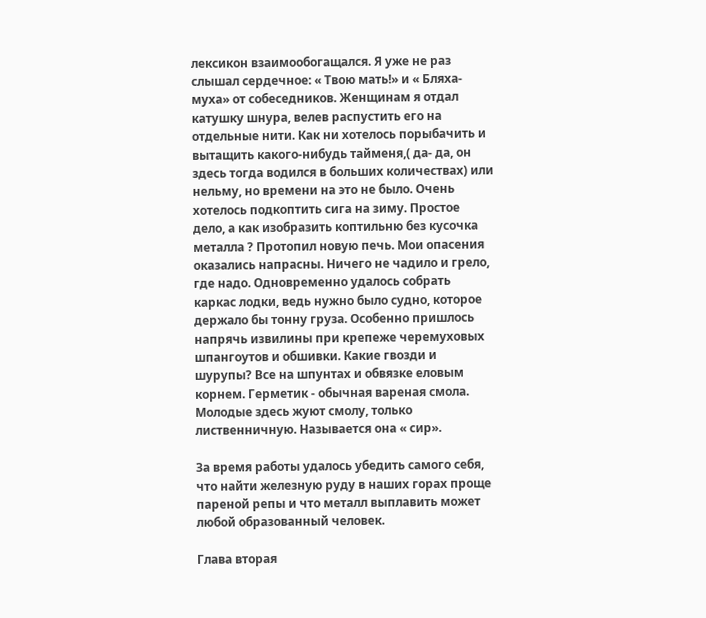лексикон взаимообогащался. Я уже не раз слышал сердечное: « Твою мать!» и « Бляха-муха» от собеседников. Женщинам я отдал катушку шнура, велев распустить его на отдельные нити. Как ни хотелось порыбачить и вытащить какого-нибудь тайменя,( да- да, он здесь тогда водился в больших количествах) или нельму, но времени на это не было. Очень хотелось подкоптить сига на зиму. Простое дело, а как изобразить коптильню без кусочка металла ? Протопил новую печь. Мои опасения оказались напрасны. Ничего не чадило и грело, где надо. Одновременно удалось собрать каркас лодки, ведь нужно было судно, которое держало бы тонну груза. Особенно пришлось напрячь извилины при крепеже черемуховых шпангоутов и обшивки. Какие гвозди и шурупы? Все на шпунтах и обвязке еловым корнем. Герметик - обычная вареная смола. Молодые здесь жуют смолу, только лиственничную. Называется она « сир».

За время работы удалось убедить самого себя, что найти железную руду в наших горах проще пареной репы и что металл выплавить может любой образованный человек.

Глава вторая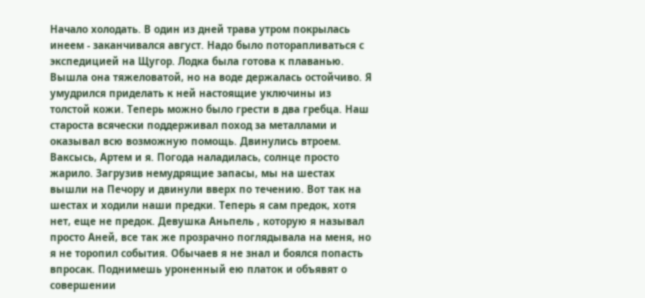Начало холодать. В один из дней трава утром покрылась инеем - заканчивался август. Надо было поторапливаться с экспедицией на Щугор. Лодка была готова к плаванью. Вышла она тяжеловатой, но на воде держалась остойчиво. Я умудрился приделать к ней настоящие уключины из толстой кожи. Теперь можно было грести в два гребца. Наш староста всячески поддерживал поход за металлами и оказывал всю возможную помощь. Двинулись втроем. Ваксысь, Артем и я. Погода наладилась, солнце просто жарило. Загрузив немудрящие запасы, мы на шестах вышли на Печору и двинули вверх по течению. Вот так на шестах и ходили наши предки. Теперь я сам предок, хотя нет, еще не предок. Девушка Аньпель , которую я называл просто Аней, все так же прозрачно поглядывала на меня, но я не торопил события. Обычаев я не знал и боялся попасть впросак. Поднимешь уроненный ею платок и объявят о совершении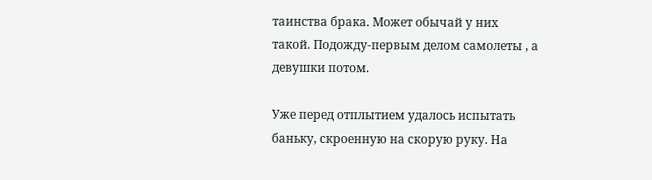таинства брака. Может обычай у них такой. Подожду-первым делом самолеты , а девушки потом.

Уже перед отплытием удалось испытать баньку, скроенную на скорую руку. На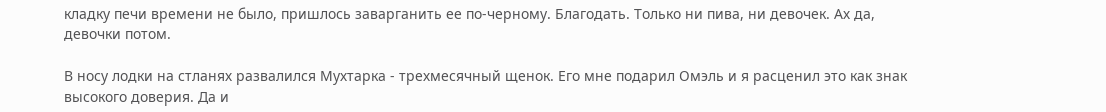кладку печи времени не было, пришлось заварганить ее по-черному. Благодать. Только ни пива, ни девочек. Ах да, девочки потом.

В носу лодки на стланях развалился Мухтарка - трехмесячный щенок. Его мне подарил Омэль и я расценил это как знак высокого доверия. Да и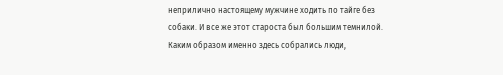неприлично настоящему мужчине ходить по тайге без собаки. И все же этот староста был большим темнилой. Каким образом именно здесь собрались люди,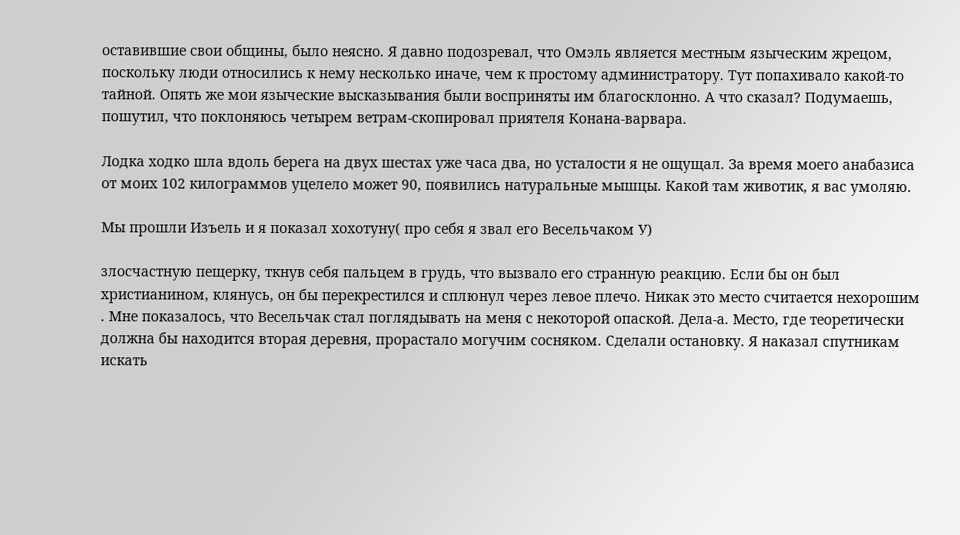оставившие свои общины, было неясно. Я давно подозревал, что Омэль является местным языческим жрецом, поскольку люди относились к нему несколько иначе, чем к простому администратору. Тут попахивало какой-то тайной. Опять же мои языческие высказывания были восприняты им благосклонно. А что сказал? Подумаешь, пошутил, что поклоняюсь четырем ветрам-скопировал приятеля Конана-варвара.

Лодка ходко шла вдоль берега на двух шестах уже часа два, но усталости я не ощущал. За время моего анабазиса от моих 102 килограммов уцелело может 90, появились натуральные мышцы. Какой там животик, я вас умоляю.

Мы прошли Изъель и я показал хохотуну( про себя я звал его Весельчаком У)

злосчастную пещерку, ткнув себя пальцем в грудь, что вызвало его странную реакцию. Если бы он был христианином, клянусь, он бы перекрестился и сплюнул через левое плечо. Никак это место считается нехорошим . Мне показалось, что Весельчак стал поглядывать на меня с некоторой опаской. Дела-а. Место, где теоретически должна бы находится вторая деревня, прорастало могучим сосняком. Сделали остановку. Я наказал спутникам искать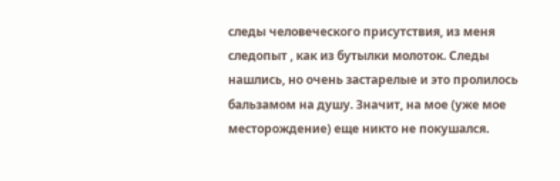следы человеческого присутствия, из меня следопыт , как из бутылки молоток. Следы нашлись, но очень застарелые и это пролилось бальзамом на душу. Значит, на мое (уже мое месторождение) еще никто не покушался.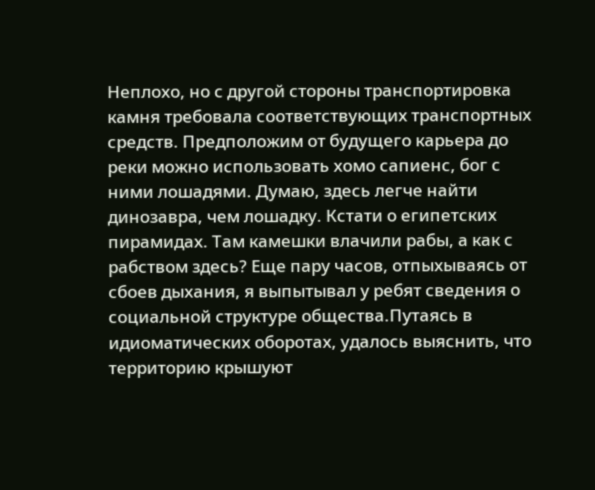Неплохо, но с другой стороны транспортировка камня требовала соответствующих транспортных средств. Предположим от будущего карьера до реки можно использовать хомо сапиенс, бог с ними лошадями. Думаю, здесь легче найти динозавра, чем лошадку. Кстати о египетских пирамидах. Там камешки влачили рабы, а как с рабством здесь? Еще пару часов, отпыхываясь от сбоев дыхания, я выпытывал у ребят сведения о социальной структуре общества.Путаясь в идиоматических оборотах, удалось выяснить, что территорию крышуют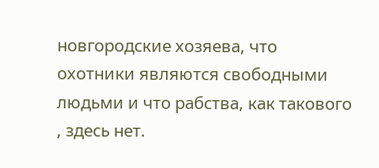новгородские хозяева, что охотники являются свободными людьми и что рабства, как такового , здесь нет.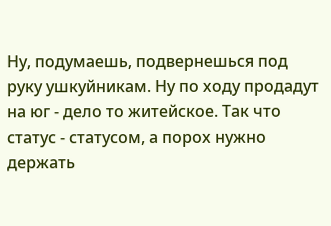Ну, подумаешь, подвернешься под руку ушкуйникам. Ну по ходу продадут на юг - дело то житейское. Так что статус - статусом, а порох нужно держать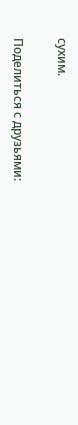сухим.

Поделиться с друзьями: